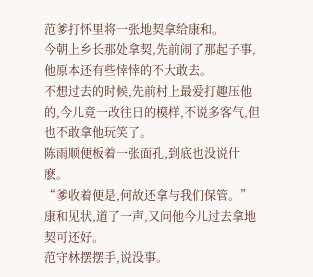范爹打怀里将一张地契拿给康和。
今朝上乡长那处拿契,先前闹了那起子事,他原本还有些悻悻的不大敢去。
不想过去的时候,先前村上最爱打趣压他的,今儿竟一改往日的模样,不说多客气,但也不敢拿他玩笑了。
陈雨顺便板着一张面孔,到底也没说什麽。
“爹收着便是,何故还拿与我们保管。”
康和见状,道了一声,又问他今儿过去拿地契可还好。
范守林摆摆手,说没事。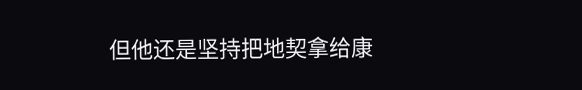但他还是坚持把地契拿给康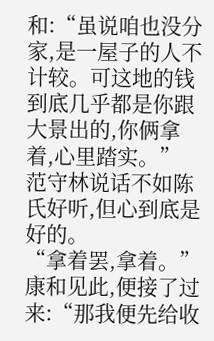和:“虽说咱也没分家,是一屋子的人不计较。可这地的钱到底几乎都是你跟大景出的,你俩拿着,心里踏实。”
范守林说话不如陈氏好听,但心到底是好的。
“拿着罢,拿着。”
康和见此,便接了过来:“那我便先给收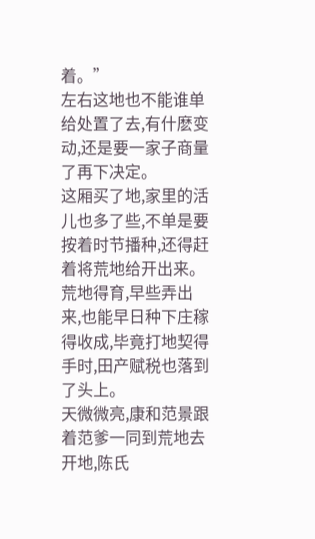着。”
左右这地也不能谁单给处置了去,有什麽变动,还是要一家子商量了再下决定。
这厢买了地,家里的活儿也多了些,不单是要按着时节播种,还得赶着将荒地给开出来。
荒地得育,早些弄出来,也能早日种下庄稼得收成,毕竟打地契得手时,田产赋税也落到了头上。
天微微亮,康和范景跟着范爹一同到荒地去开地,陈氏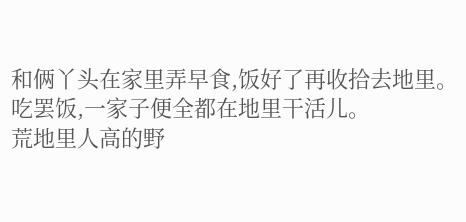和俩丫头在家里弄早食,饭好了再收拾去地里。
吃罢饭,一家子便全都在地里干活儿。
荒地里人高的野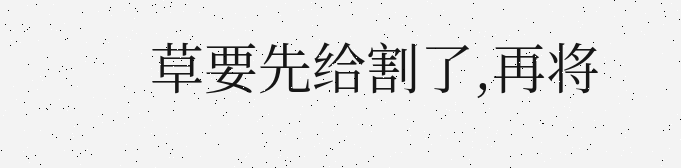草要先给割了,再将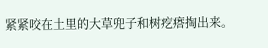紧紧咬在土里的大草兜子和树疙瘩掏出来。